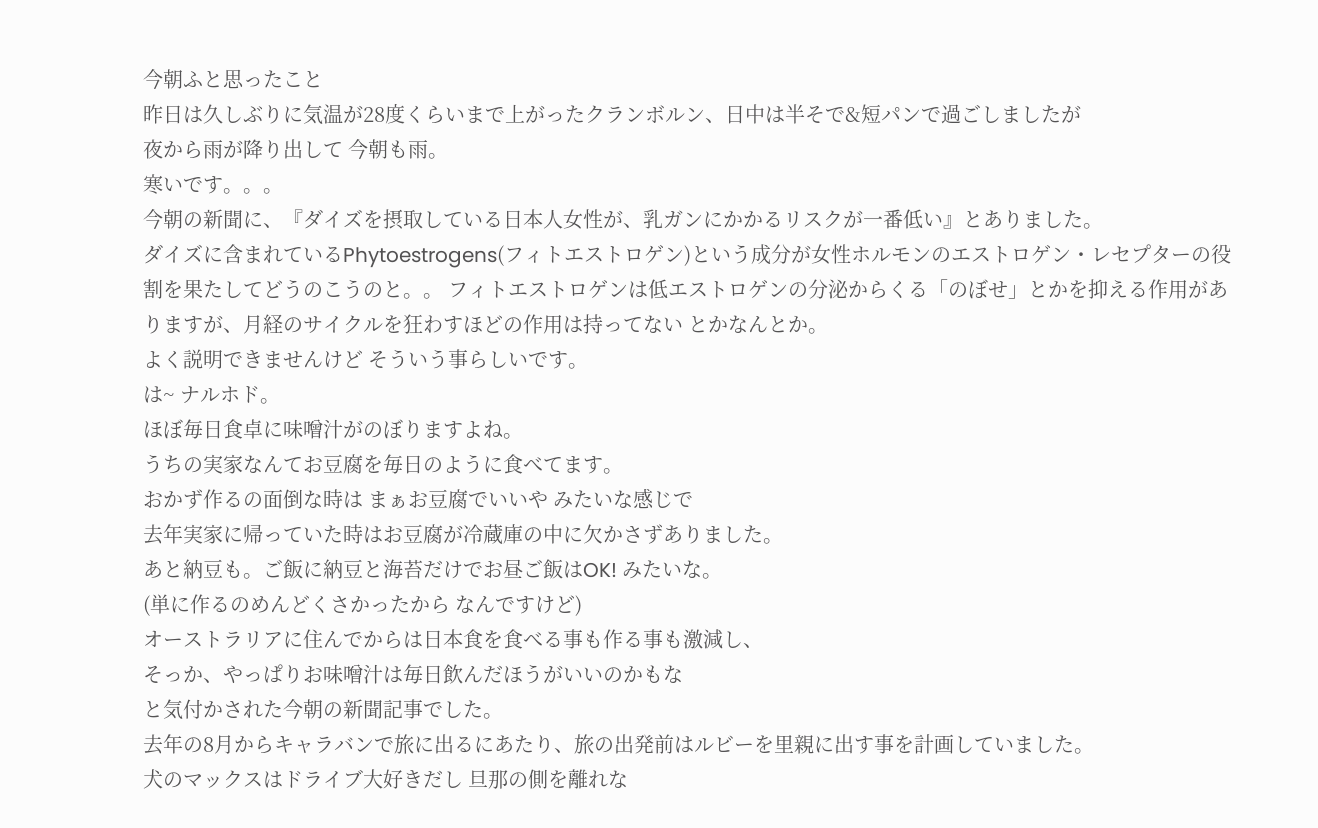今朝ふと思ったこと
昨日は久しぶりに気温が28度くらいまで上がったクランボルン、日中は半そで&短パンで過ごしましたが
夜から雨が降り出して 今朝も雨。
寒いです。。。
今朝の新聞に、『ダイズを摂取している日本人女性が、乳ガンにかかるリスクが一番低い』とありました。
ダイズに含まれているPhytoestrogens(フィトエストロゲン)という成分が女性ホルモンのエストロゲン・レセプターの役割を果たしてどうのこうのと。。 フィトエストロゲンは低エストロゲンの分泌からくる「のぼせ」とかを抑える作用がありますが、月経のサイクルを狂わすほどの作用は持ってない とかなんとか。
よく説明できませんけど そういう事らしいです。
は~ ナルホド。
ほぼ毎日食卓に味噌汁がのぼりますよね。
うちの実家なんてお豆腐を毎日のように食べてます。
おかず作るの面倒な時は まぁお豆腐でいいや みたいな感じで
去年実家に帰っていた時はお豆腐が冷蔵庫の中に欠かさずありました。
あと納豆も。ご飯に納豆と海苔だけでお昼ご飯はOK! みたいな。
(単に作るのめんどくさかったから なんですけど)
オーストラリアに住んでからは日本食を食べる事も作る事も激減し、
そっか、やっぱりお味噌汁は毎日飲んだほうがいいのかもな
と気付かされた今朝の新聞記事でした。
去年の8月からキャラバンで旅に出るにあたり、旅の出発前はルビーを里親に出す事を計画していました。
犬のマックスはドライブ大好きだし 旦那の側を離れな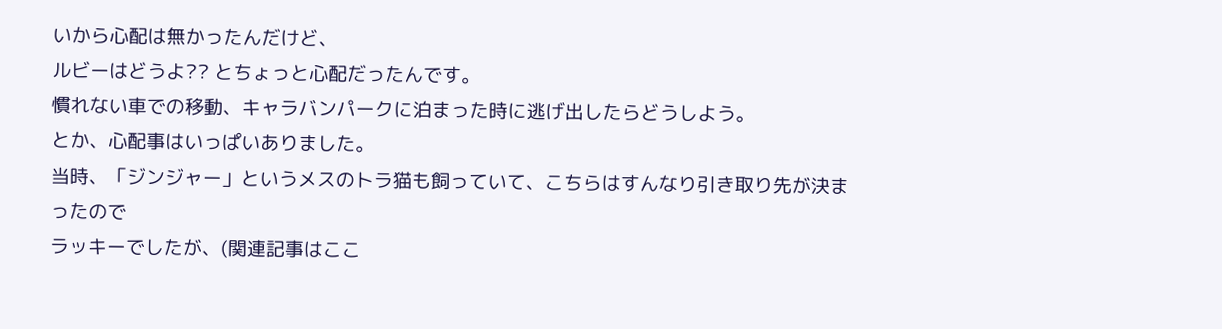いから心配は無かったんだけど、
ルビーはどうよ?? とちょっと心配だったんです。
慣れない車での移動、キャラバンパークに泊まった時に逃げ出したらどうしよう。
とか、心配事はいっぱいありました。
当時、「ジンジャー」というメスのトラ猫も飼っていて、こちらはすんなり引き取り先が決まったので
ラッキーでしたが、(関連記事はここ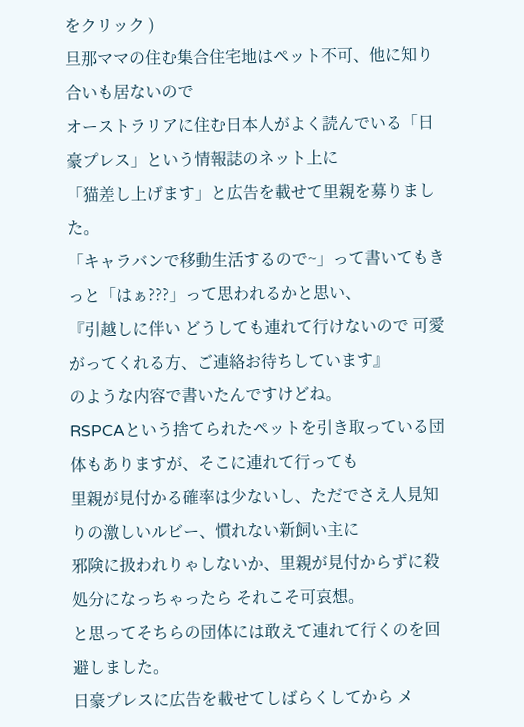をクリック )
旦那ママの住む集合住宅地はペット不可、他に知り合いも居ないので
オーストラリアに住む日本人がよく読んでいる「日豪プレス」という情報誌のネット上に
「猫差し上げます」と広告を載せて里親を募りました。
「キャラバンで移動生活するので~」って書いてもきっと「はぁ???」って思われるかと思い、
『引越しに伴い どうしても連れて行けないので 可愛がってくれる方、ご連絡お待ちしています』
のような内容で書いたんですけどね。
RSPCAという捨てられたペットを引き取っている団体もありますが、そこに連れて行っても
里親が見付かる確率は少ないし、ただでさえ人見知りの激しいルビー、慣れない新飼い主に
邪険に扱われりゃしないか、里親が見付からずに殺処分になっちゃったら それこそ可哀想。
と思ってそちらの団体には敢えて連れて行くのを回避しました。
日豪プレスに広告を載せてしばらくしてから メ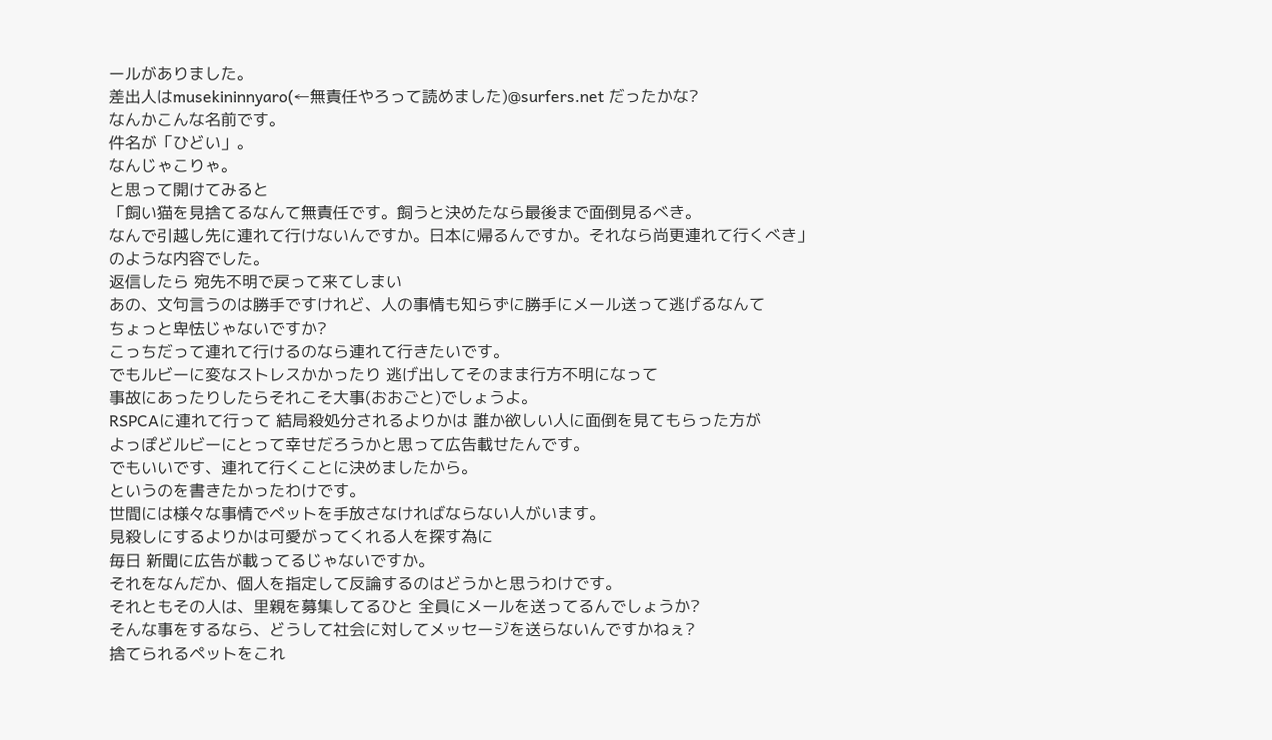ールがありました。
差出人はmusekininnyaro(←無責任やろって読めました)@surfers.net だったかな?
なんかこんな名前です。
件名が「ひどい」。
なんじゃこりゃ。
と思って開けてみると
「飼い猫を見捨てるなんて無責任です。飼うと決めたなら最後まで面倒見るべき。
なんで引越し先に連れて行けないんですか。日本に帰るんですか。それなら尚更連れて行くべき」
のような内容でした。
返信したら 宛先不明で戻って来てしまい
あの、文句言うのは勝手ですけれど、人の事情も知らずに勝手にメール送って逃げるなんて
ちょっと卑怯じゃないですか?
こっちだって連れて行けるのなら連れて行きたいです。
でもルビーに変なストレスかかったり 逃げ出してそのまま行方不明になって
事故にあったりしたらそれこそ大事(おおごと)でしょうよ。
RSPCAに連れて行って 結局殺処分されるよりかは 誰か欲しい人に面倒を見てもらった方が
よっぽどルビーにとって幸せだろうかと思って広告載せたんです。
でもいいです、連れて行くことに決めましたから。
というのを書きたかったわけです。
世間には様々な事情でペットを手放さなければならない人がいます。
見殺しにするよりかは可愛がってくれる人を探す為に
毎日 新聞に広告が載ってるじゃないですか。
それをなんだか、個人を指定して反論するのはどうかと思うわけです。
それともその人は、里親を募集してるひと 全員にメールを送ってるんでしょうか?
そんな事をするなら、どうして社会に対してメッセージを送らないんですかねぇ?
捨てられるペットをこれ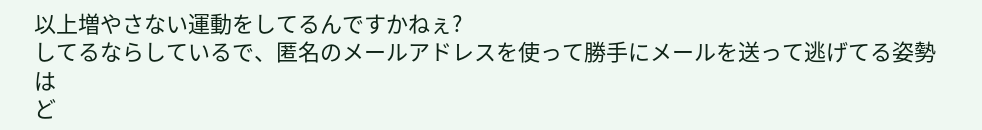以上増やさない運動をしてるんですかねぇ?
してるならしているで、匿名のメールアドレスを使って勝手にメールを送って逃げてる姿勢は
ど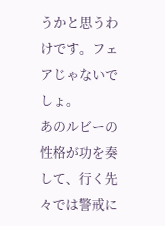うかと思うわけです。フェアじゃないでしょ。
あのルビーの性格が功を奏して、行く先々では警戒に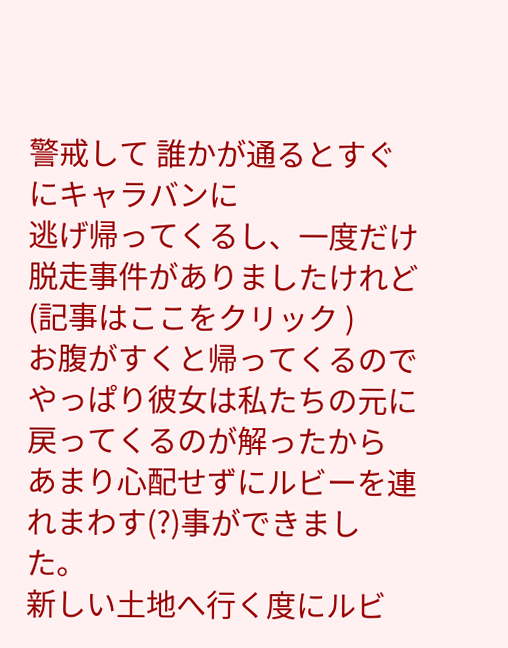警戒して 誰かが通るとすぐにキャラバンに
逃げ帰ってくるし、一度だけ脱走事件がありましたけれど(記事はここをクリック )
お腹がすくと帰ってくるので やっぱり彼女は私たちの元に戻ってくるのが解ったから
あまり心配せずにルビーを連れまわす(?)事ができました。
新しい土地へ行く度にルビ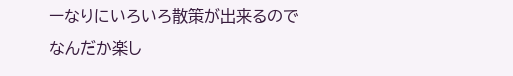ーなりにいろいろ散策が出来るので
なんだか楽し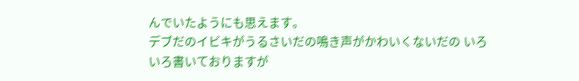んでいたようにも思えます。
デブだのイビキがうるさいだの鳴き声がかわいくないだの いろいろ書いておりますが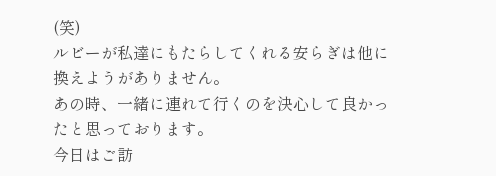(笑)
ルビーが私達にもたらしてくれる安らぎは他に換えようがありません。
あの時、一緒に連れて行くのを決心して良かったと思っております。
今日はご訪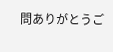問ありがとうご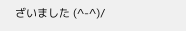ざいました (^-^)/